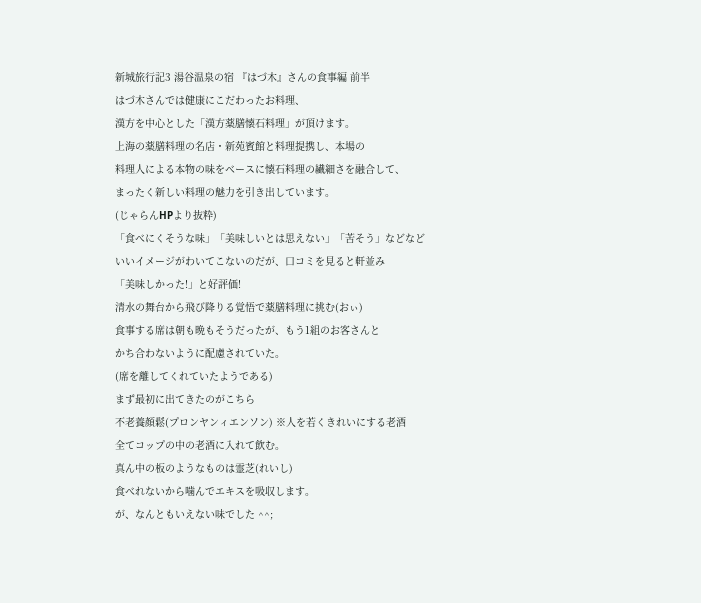新城旅行記3 湯谷温泉の宿 『はづ木』さんの食事編 前半
はづ木さんでは健康にこだわったお料理、
漢方を中心とした「漢方薬膳懐石料理」が頂けます。
上海の薬膳料理の名店・新苑賓館と料理提携し、本場の
料理人による本物の味をベースに懐石料理の繊細さを融合して、
まったく新しい料理の魅力を引き出しています。
(じゃらんHPより抜粋)
「食べにくそうな味」「美味しいとは思えない」「苦そう」などなど
いいイメージがわいてこないのだが、口コミを見ると軒並み
「美味しかった!」と好評価!
清水の舞台から飛び降りる覚悟で薬膳料理に挑む(おぃ)
食事する席は朝も晩もそうだったが、もう1組のお客さんと
かち合わないように配慮されていた。
(席を離してくれていたようである)
まず最初に出てきたのがこちら
不老養顏鬆(プロンヤンィエンソン) ※人を若くきれいにする老酒
全てコップの中の老酒に入れて飲む。
真ん中の板のようなものは霊芝(れいし)
食べれないから噛んでエキスを吸収します。
が、なんともいえない味でした ^^;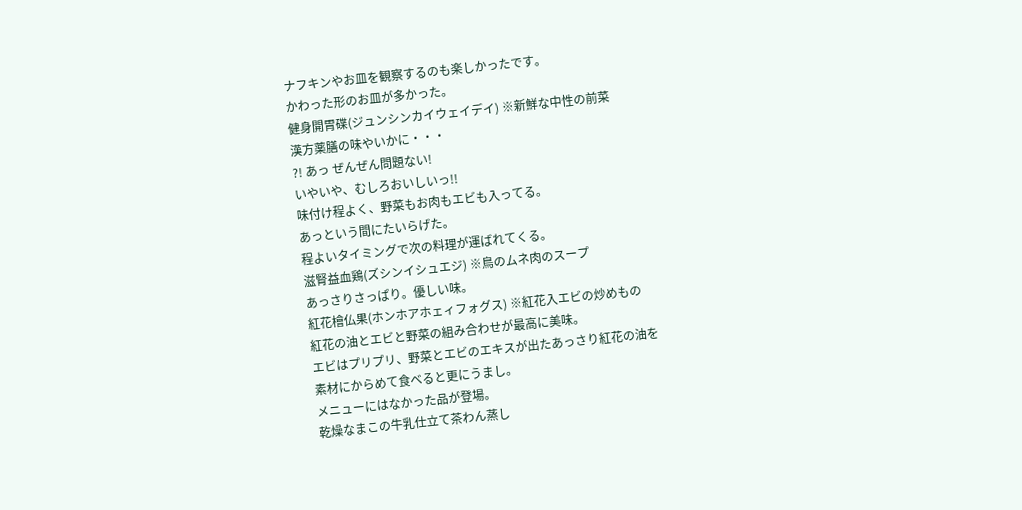ナフキンやお皿を観察するのも楽しかったです。
かわった形のお皿が多かった。
健身開胃碟(ジュンシンカイウェイデイ) ※新鮮な中性の前菜
漢方薬膳の味やいかに・・・
?! あっ ぜんぜん問題ない!
いやいや、むしろおいしいっ!!
味付け程よく、野菜もお肉もエビも入ってる。
あっという間にたいらげた。
程よいタイミングで次の料理が運ばれてくる。
滋腎益血鶏(ズシンイシュエジ) ※鳥のムネ肉のスープ
あっさりさっぱり。優しい味。
紅花檜仏果(ホンホアホェィフォグス) ※紅花入エビの炒めもの
紅花の油とエビと野菜の組み合わせが最高に美味。
エビはプリプリ、野菜とエビのエキスが出たあっさり紅花の油を
素材にからめて食べると更にうまし。
メニューにはなかった品が登場。
乾燥なまこの牛乳仕立て茶わん蒸し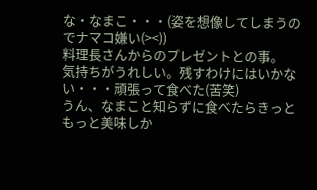な・なまこ・・・(姿を想像してしまうのでナマコ嫌い(><))
料理長さんからのプレゼントとの事。
気持ちがうれしい。残すわけにはいかない・・・頑張って食べた(苦笑)
うん、なまこと知らずに食べたらきっともっと美味しか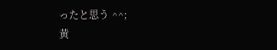ったと思う ^^;
黄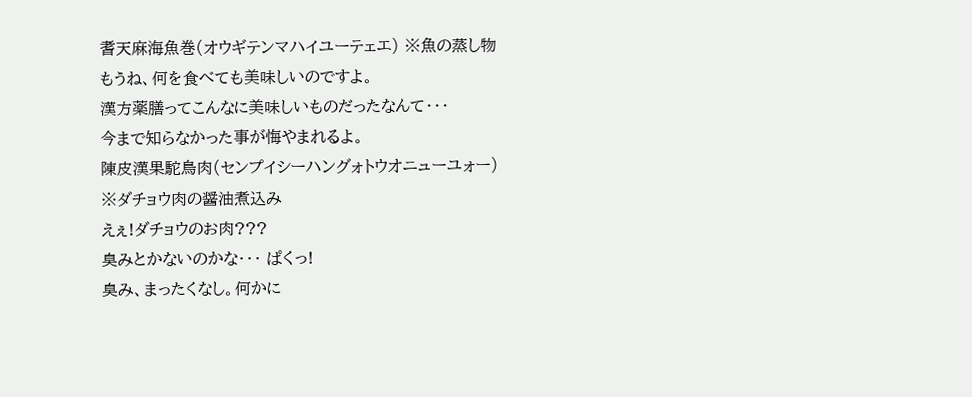耆天麻海魚巻(オウギテンマハイユーテェエ) ※魚の蒸し物
もうね、何を食べても美味しいのですよ。
漢方薬膳ってこんなに美味しいものだったなんて・・・
今まで知らなかった事が悔やまれるよ。
陳皮漢果駝鳥肉(センプイシーハングォトウオニューユォー)
※ダチョウ肉の醤油煮込み
えぇ!ダチョウのお肉???
臭みとかないのかな・・・ ぱくっ!
臭み、まったくなし。何かに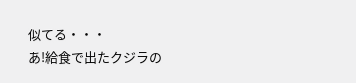似てる・・・
あ!給食で出たクジラの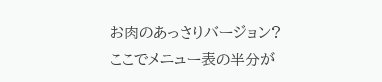お肉のあっさりバージョン?
ここでメニュー表の半分が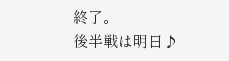終了。
後半戦は明日♪